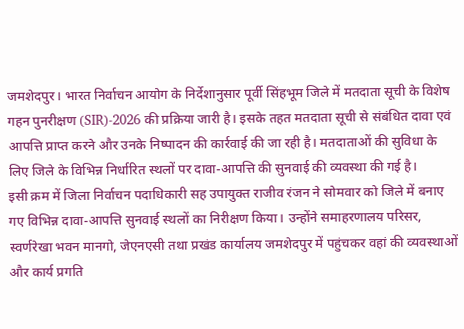जमशेदपुर। भारत निर्वाचन आयोग के निर्देशानुसार पूर्वी सिंहभूम जिले में मतदाता सूची के विशेष गहन पुनरीक्षण (SIR)-2026 की प्रक्रिया जारी है। इसके तहत मतदाता सूची से संबंधित दावा एवं आपत्ति प्राप्त करने और उनके निष्पादन की कार्रवाई की जा रही है। मतदाताओं की सुविधा के लिए जिले के विभिन्न निर्धारित स्थलों पर दावा-आपत्ति की सुनवाई की व्यवस्था की गई है।
इसी क्रम में जिला निर्वाचन पदाधिकारी सह उपायुक्त राजीव रंजन ने सोमवार को जिले में बनाए गए विभिन्न दावा-आपत्ति सुनवाई स्थलों का निरीक्षण किया। उन्होंने समाहरणालय परिसर, स्वर्णरेखा भवन मानगो, जेएनएसी तथा प्रखंड कार्यालय जमशेदपुर में पहुंचकर वहां की व्यवस्थाओं और कार्य प्रगति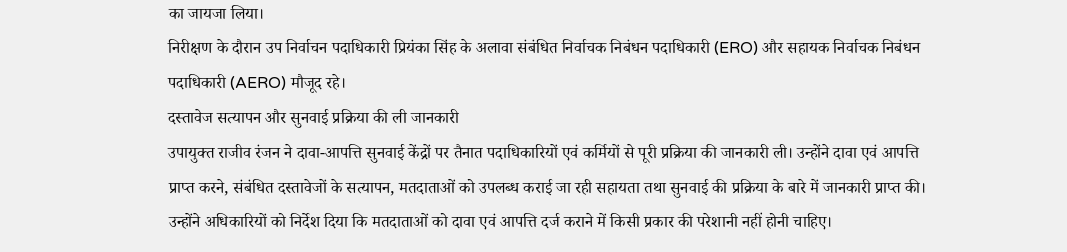का जायजा लिया।
निरीक्षण के दौरान उप निर्वाचन पदाधिकारी प्रियंका सिंह के अलावा संबंधित निर्वाचक निबंधन पदाधिकारी (ERO) और सहायक निर्वाचक निबंधन पदाधिकारी (AERO) मौजूद रहे।
दस्तावेज सत्यापन और सुनवाई प्रक्रिया की ली जानकारी
उपायुक्त राजीव रंजन ने दावा-आपत्ति सुनवाई केंद्रों पर तैनात पदाधिकारियों एवं कर्मियों से पूरी प्रक्रिया की जानकारी ली। उन्होंने दावा एवं आपत्ति प्राप्त करने, संबंधित दस्तावेजों के सत्यापन, मतदाताओं को उपलब्ध कराई जा रही सहायता तथा सुनवाई की प्रक्रिया के बारे में जानकारी प्राप्त की।
उन्होंने अधिकारियों को निर्देश दिया कि मतदाताओं को दावा एवं आपत्ति दर्ज कराने में किसी प्रकार की परेशानी नहीं होनी चाहिए।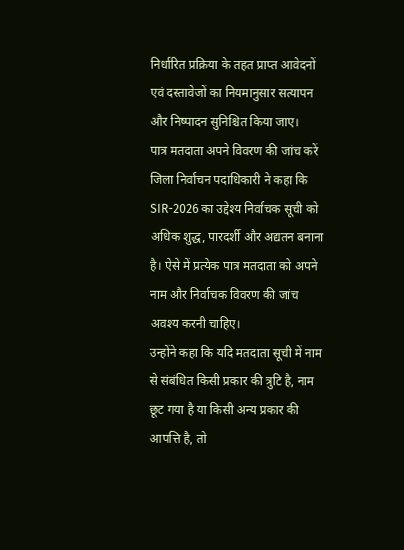निर्धारित प्रक्रिया के तहत प्राप्त आवेदनों एवं दस्तावेजों का नियमानुसार सत्यापन और निष्पादन सुनिश्चित किया जाए।
पात्र मतदाता अपने विवरण की जांच करें
जिला निर्वाचन पदाधिकारी ने कहा कि SIR-2026 का उद्देश्य निर्वाचक सूची को अधिक शुद्ध, पारदर्शी और अद्यतन बनाना है। ऐसे में प्रत्येक पात्र मतदाता को अपने नाम और निर्वाचक विवरण की जांच अवश्य करनी चाहिए।
उन्होंने कहा कि यदि मतदाता सूची में नाम से संबंधित किसी प्रकार की त्रुटि है, नाम छूट गया है या किसी अन्य प्रकार की आपत्ति है, तो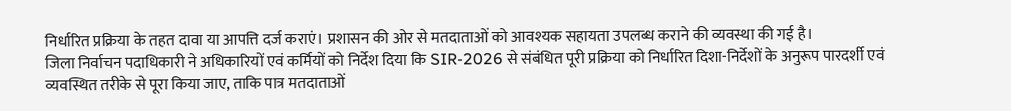निर्धारित प्रक्रिया के तहत दावा या आपत्ति दर्ज कराएं। प्रशासन की ओर से मतदाताओं को आवश्यक सहायता उपलब्ध कराने की व्यवस्था की गई है।
जिला निर्वाचन पदाधिकारी ने अधिकारियों एवं कर्मियों को निर्देश दिया कि SIR-2026 से संबंधित पूरी प्रक्रिया को निर्धारित दिशा-निर्देशों के अनुरूप पारदर्शी एवं व्यवस्थित तरीके से पूरा किया जाए, ताकि पात्र मतदाताओं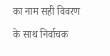का नाम सही विवरण के साथ निर्वाचक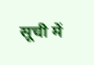सूची में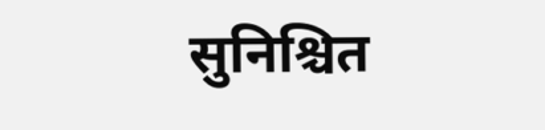सुनिश्चित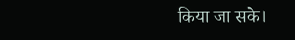किया जा सके।